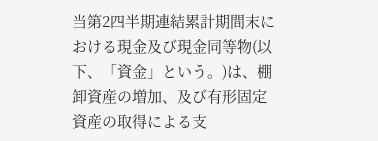当第2四半期連結累計期間末における現金及び現金同等物(以下、「資金」という。)は、棚卸資産の増加、及び有形固定資産の取得による支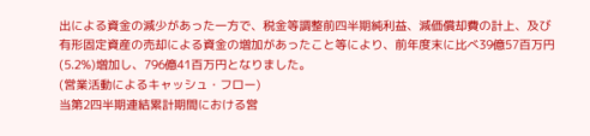出による資金の減少があった一方で、税金等調整前四半期純利益、減価償却費の計上、及び有形固定資産の売却による資金の増加があったこと等により、前年度末に比べ39億57百万円(5.2%)増加し、796億41百万円となりました。
(営業活動によるキャッシュ・フロー)
当第2四半期連結累計期間における営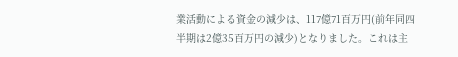業活動による資金の減少は、117億71百万円(前年同四半期は2億35百万円の減少)となりました。これは主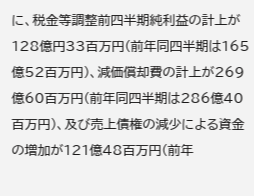に、税金等調整前四半期純利益の計上が128億円33百万円(前年同四半期は165億52百万円)、減価償却費の計上が269億60百万円(前年同四半期は286億40百万円)、及び売上債権の減少による資金の増加が121億48百万円(前年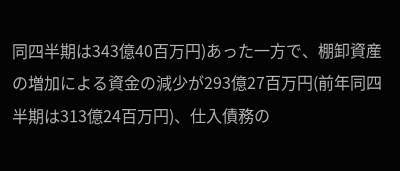同四半期は343億40百万円)あった一方で、棚卸資産の増加による資金の減少が293億27百万円(前年同四半期は313億24百万円)、仕入債務の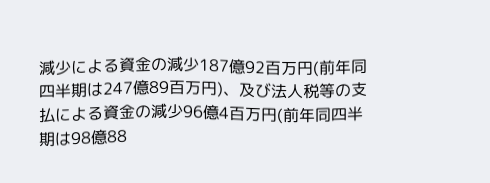減少による資金の減少187億92百万円(前年同四半期は247億89百万円)、及び法人税等の支払による資金の減少96億4百万円(前年同四半期は98億88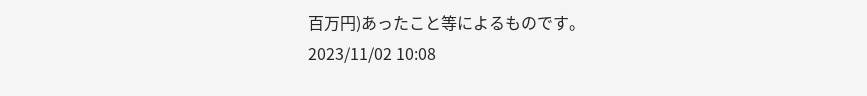百万円)あったこと等によるものです。
2023/11/02 10:08